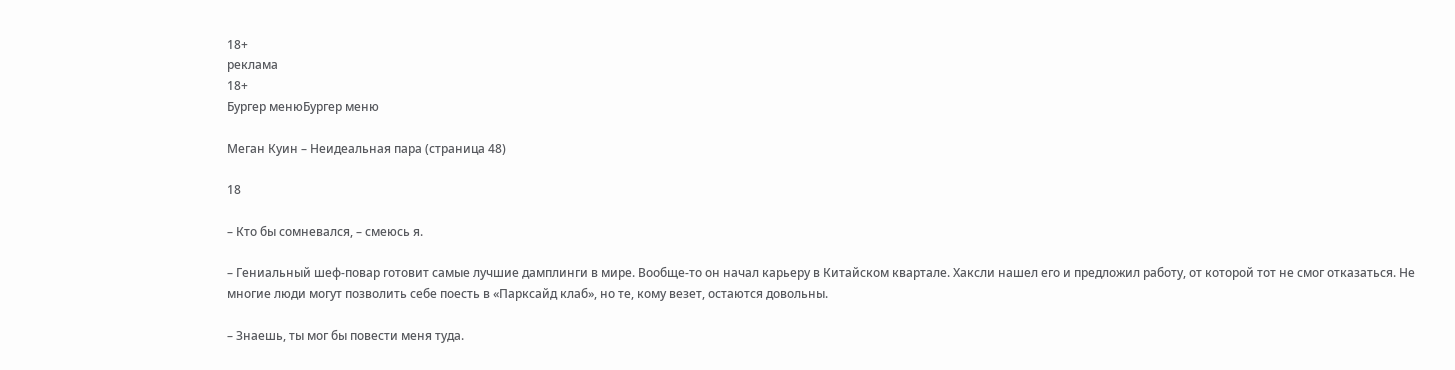18+
реклама
18+
Бургер менюБургер меню

Меган Куин – Неидеальная пара (страница 48)

18

– Кто бы сомневался, – смеюсь я.

– Гениальный шеф-повар готовит самые лучшие дамплинги в мире. Вообще-то он начал карьеру в Китайском квартале. Хаксли нашел его и предложил работу, от которой тот не смог отказаться. Не многие люди могут позволить себе поесть в «Парксайд клаб», но те, кому везет, остаются довольны.

– Знаешь, ты мог бы повести меня туда.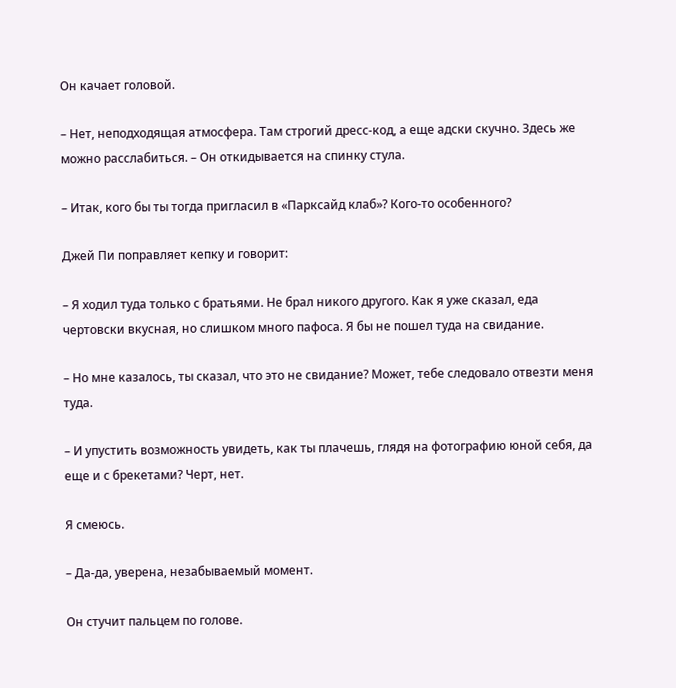Он качает головой.

– Нет, неподходящая атмосфера. Там строгий дресс-код, а еще адски скучно. Здесь же можно расслабиться. – Он откидывается на спинку стула.

– Итак, кого бы ты тогда пригласил в «Парксайд клаб»? Кого-то особенного?

Джей Пи поправляет кепку и говорит:

– Я ходил туда только с братьями. Не брал никого другого. Как я уже сказал, еда чертовски вкусная, но слишком много пафоса. Я бы не пошел туда на свидание.

– Но мне казалось, ты сказал, что это не свидание? Может, тебе следовало отвезти меня туда.

– И упустить возможность увидеть, как ты плачешь, глядя на фотографию юной себя, да еще и с брекетами? Черт, нет.

Я смеюсь.

– Да-да, уверена, незабываемый момент.

Он стучит пальцем по голове.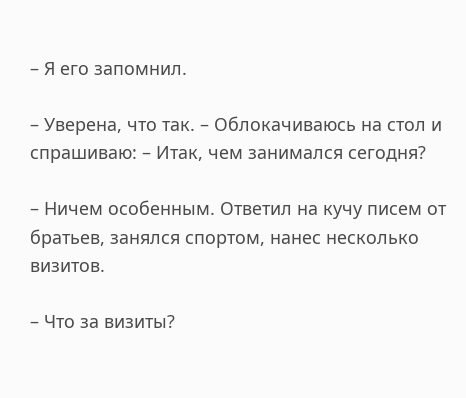– Я его запомнил.

– Уверена, что так. – Облокачиваюсь на стол и спрашиваю: – Итак, чем занимался сегодня?

– Ничем особенным. Ответил на кучу писем от братьев, занялся спортом, нанес несколько визитов.

– Что за визиты?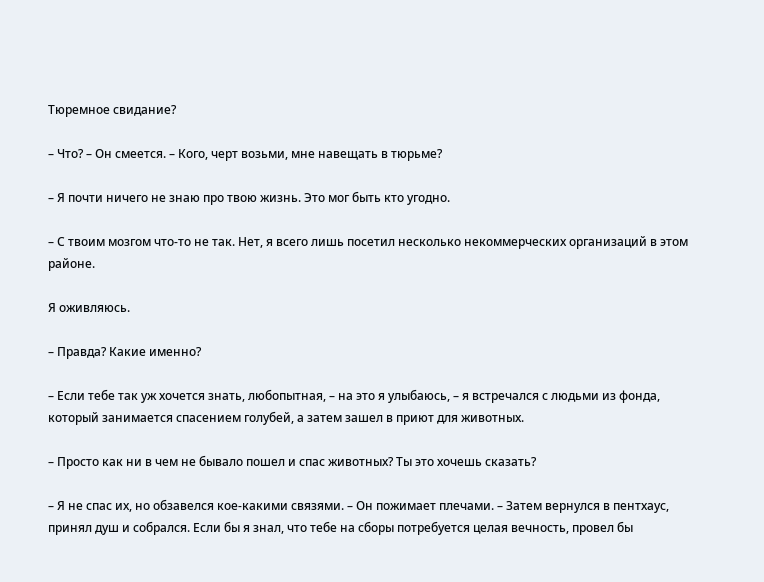Тюремное свидание?

– Что? – Он смеется. – Кого, черт возьми, мне навещать в тюрьме?

– Я почти ничего не знаю про твою жизнь. Это мог быть кто угодно.

– С твоим мозгом что-то не так. Нет, я всего лишь посетил несколько некоммерческих организаций в этом районе.

Я оживляюсь.

– Правда? Какие именно?

– Если тебе так уж хочется знать, любопытная, – на это я улыбаюсь, – я встречался с людьми из фонда, который занимается спасением голубей, а затем зашел в приют для животных.

– Просто как ни в чем не бывало пошел и спас животных? Ты это хочешь сказать?

– Я не спас их, но обзавелся кое-какими связями. – Он пожимает плечами. – Затем вернулся в пентхаус, принял душ и собрался. Если бы я знал, что тебе на сборы потребуется целая вечность, провел бы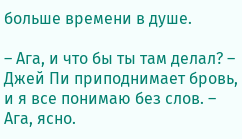больше времени в душе.

– Ага, и что бы ты там делал? – Джей Пи приподнимает бровь, и я все понимаю без слов. – Ага, ясно.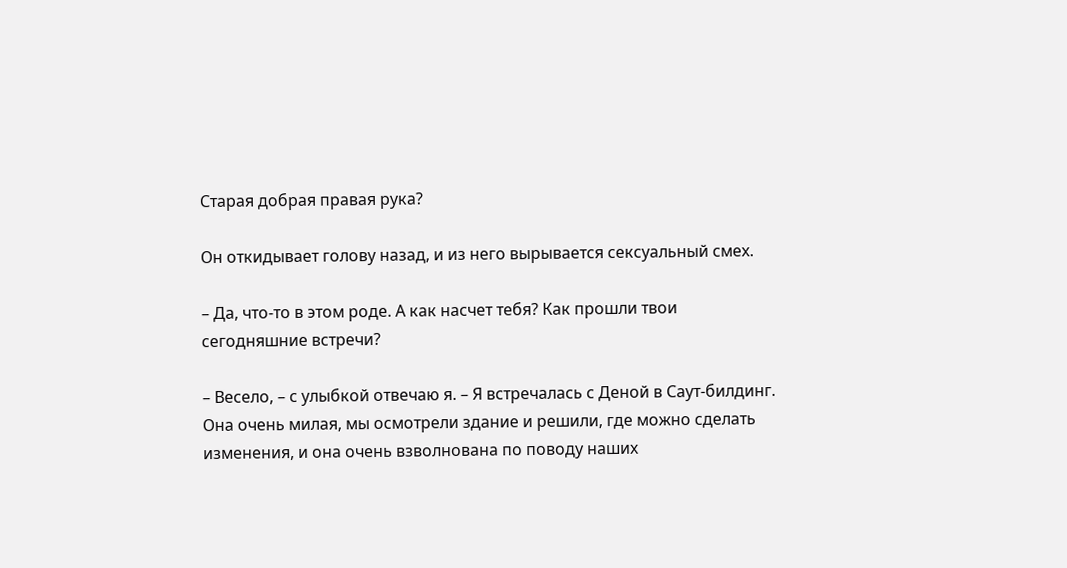Старая добрая правая рука?

Он откидывает голову назад, и из него вырывается сексуальный смех.

– Да, что-то в этом роде. А как насчет тебя? Как прошли твои сегодняшние встречи?

– Весело, – с улыбкой отвечаю я. – Я встречалась с Деной в Саут-билдинг. Она очень милая, мы осмотрели здание и решили, где можно сделать изменения, и она очень взволнована по поводу наших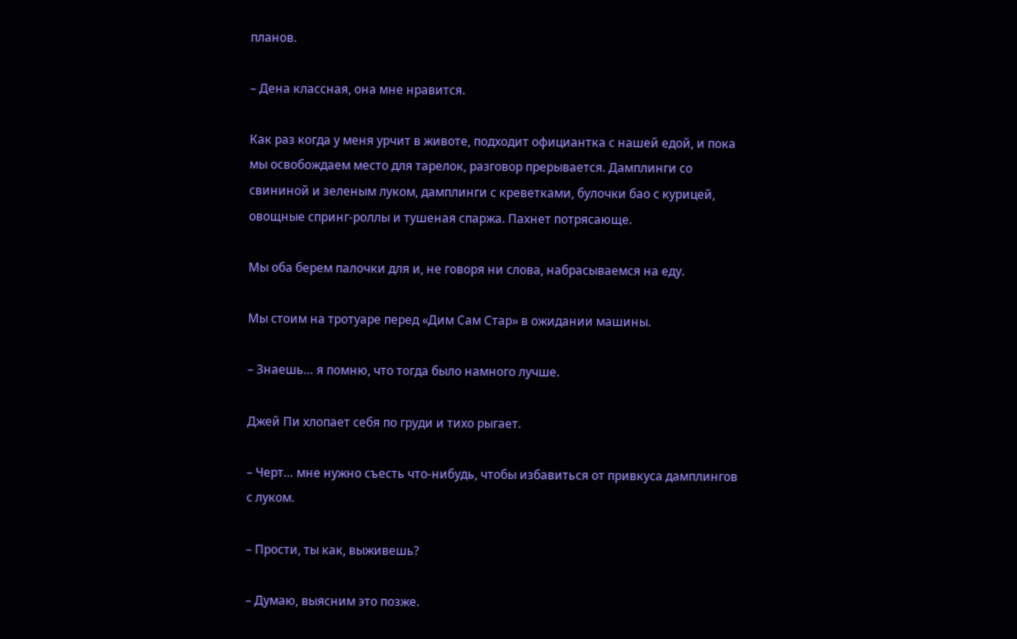планов.

– Дена классная, она мне нравится.

Как раз когда у меня урчит в животе, подходит официантка с нашей едой, и пока мы освобождаем место для тарелок, разговор прерывается. Дамплинги со свининой и зеленым луком, дамплинги с креветками, булочки бао с курицей, овощные спринг-роллы и тушеная спаржа. Пахнет потрясающе.

Мы оба берем палочки для и, не говоря ни слова, набрасываемся на еду.

Мы стоим на тротуаре перед «Дим Сам Стар» в ожидании машины.

– Знаешь… я помню, что тогда было намного лучше.

Джей Пи хлопает себя по груди и тихо рыгает.

– Черт… мне нужно съесть что-нибудь, чтобы избавиться от привкуса дамплингов с луком.

– Прости, ты как, выживешь?

– Думаю, выясним это позже.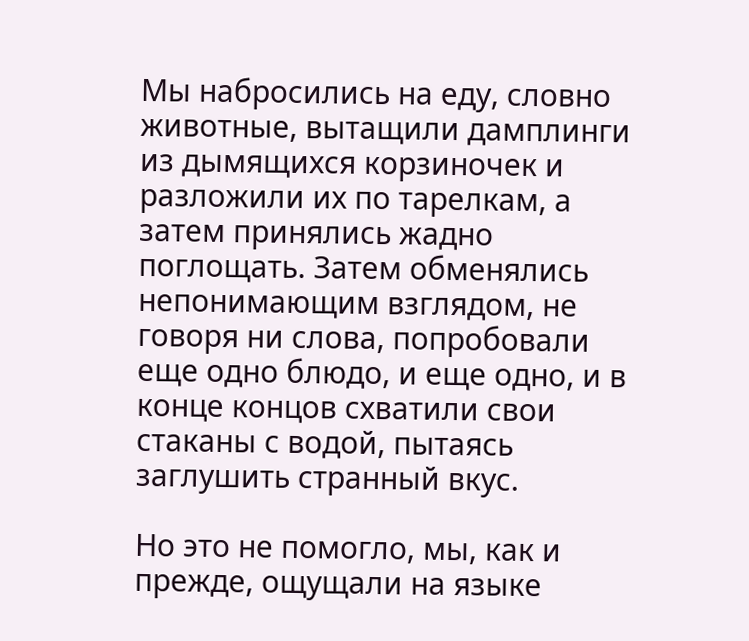Мы набросились на еду, словно животные, вытащили дамплинги из дымящихся корзиночек и разложили их по тарелкам, а затем принялись жадно поглощать. Затем обменялись непонимающим взглядом, не говоря ни слова, попробовали еще одно блюдо, и еще одно, и в конце концов схватили свои стаканы с водой, пытаясь заглушить странный вкус.

Но это не помогло, мы, как и прежде, ощущали на языке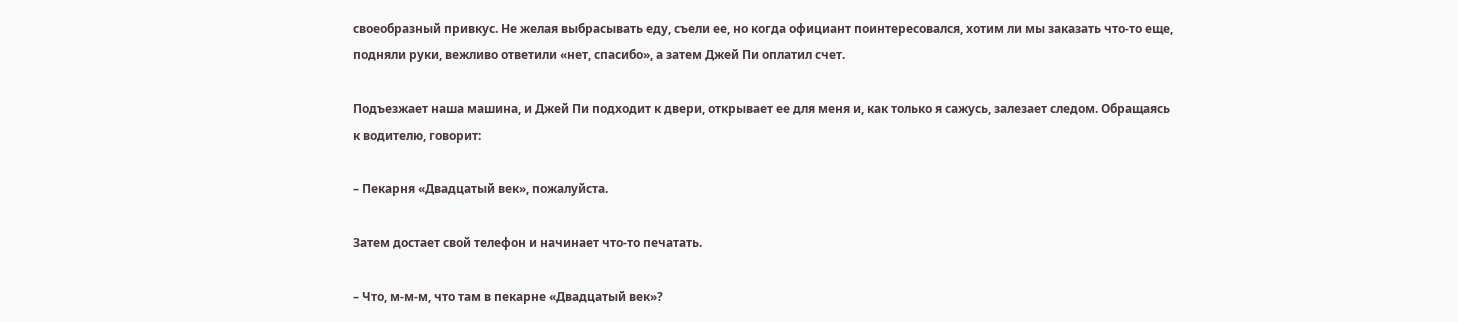своеобразный привкус. Не желая выбрасывать еду, съели ее, но когда официант поинтересовался, хотим ли мы заказать что-то еще, подняли руки, вежливо ответили «нет, спасибо», а затем Джей Пи оплатил счет.

Подъезжает наша машина, и Джей Пи подходит к двери, открывает ее для меня и, как только я сажусь, залезает следом. Обращаясь к водителю, говорит:

– Пекарня «Двадцатый век», пожалуйста.

Затем достает свой телефон и начинает что-то печатать.

– Что, м-м-м, что там в пекарне «Двадцатый век»?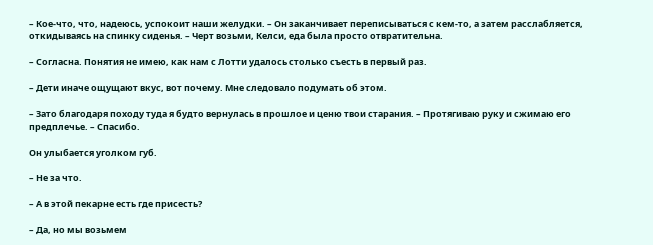– Кое-что, что, надеюсь, успокоит наши желудки. – Он заканчивает переписываться с кем-то, а затем расслабляется, откидываясь на спинку сиденья. – Черт возьми, Келси, еда была просто отвратительна.

– Согласна. Понятия не имею, как нам с Лотти удалось столько съесть в первый раз.

– Дети иначе ощущают вкус, вот почему. Мне следовало подумать об этом.

– Зато благодаря походу туда я будто вернулась в прошлое и ценю твои старания. – Протягиваю руку и сжимаю его предплечье. – Спасибо.

Он улыбается уголком губ.

– Не за что.

– А в этой пекарне есть где присесть?

– Да, но мы возьмем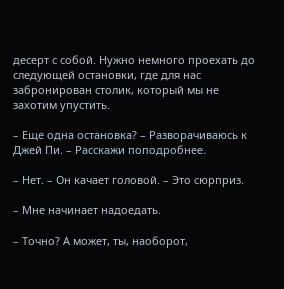десерт с собой. Нужно немного проехать до следующей остановки, где для нас забронирован столик, который мы не захотим упустить.

– Еще одна остановка? – Разворачиваюсь к Джей Пи. – Расскажи поподробнее.

– Нет. – Он качает головой. – Это сюрприз.

– Мне начинает надоедать.

– Точно? А может, ты, наоборот,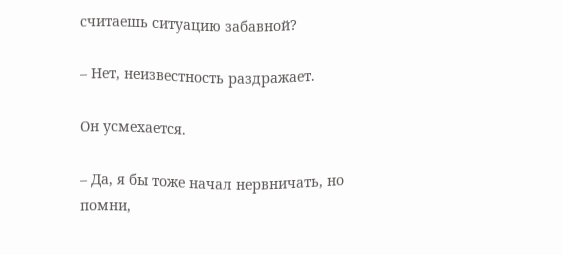считаешь ситуацию забавной?

– Нет, неизвестность раздражает.

Он усмехается.

– Да, я бы тоже начал нервничать, но помни,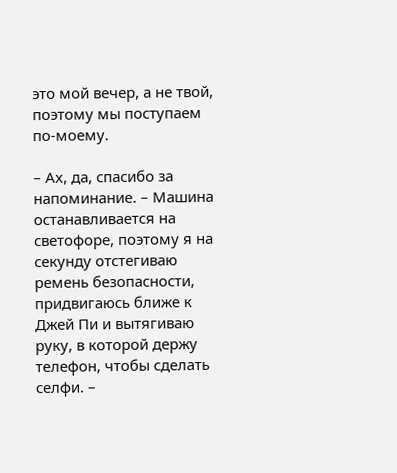это мой вечер, а не твой, поэтому мы поступаем по-моему.

– Ах, да, спасибо за напоминание. – Машина останавливается на светофоре, поэтому я на секунду отстегиваю ремень безопасности, придвигаюсь ближе к Джей Пи и вытягиваю руку, в которой держу телефон, чтобы сделать селфи. –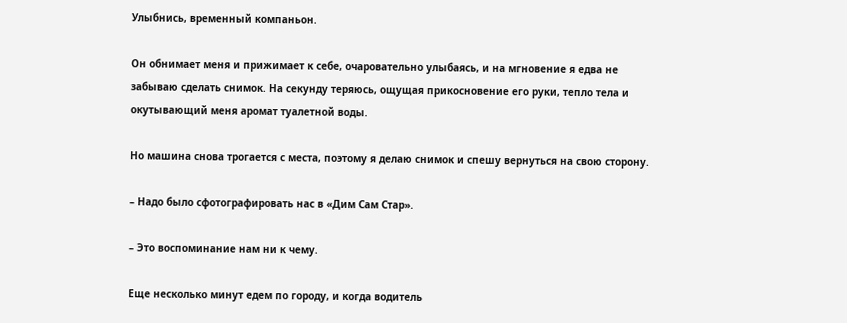Улыбнись, временный компаньон.

Он обнимает меня и прижимает к себе, очаровательно улыбаясь, и на мгновение я едва не забываю сделать снимок. На секунду теряюсь, ощущая прикосновение его руки, тепло тела и окутывающий меня аромат туалетной воды.

Но машина снова трогается с места, поэтому я делаю снимок и спешу вернуться на свою сторону.

– Надо было сфотографировать нас в «Дим Сам Стар».

– Это воспоминание нам ни к чему.

Еще несколько минут едем по городу, и когда водитель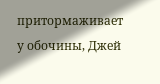притормаживает у обочины, Джей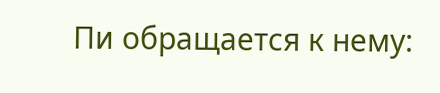Пи обращается к нему: